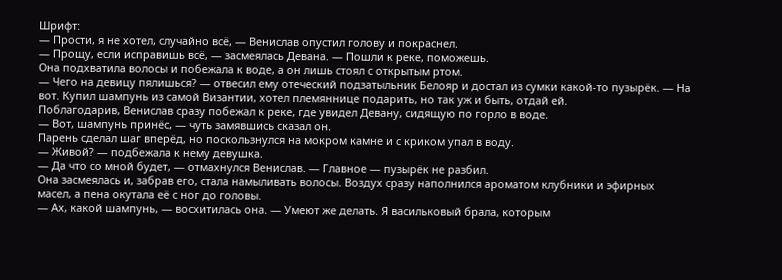Шрифт:
— Прости, я не хотел, случайно всё, — Венислав опустил голову и покраснел.
— Прощу, если исправишь всё, — засмеялась Девана. — Пошли к реке, поможешь.
Она подхватила волосы и побежала к воде, а он лишь стоял с открытым ртом.
— Чего на девицу пялишься? — отвесил ему отеческий подзатыльник Белояр и достал из сумки какой-то пузырёк. — На вот. Купил шампунь из самой Византии, хотел племяннице подарить, но так уж и быть, отдай ей.
Поблагодарив, Венислав сразу побежал к реке, где увидел Девану, сидящую по горло в воде.
— Вот, шампунь принёс, — чуть замявшись сказал он.
Парень сделал шаг вперёд, но поскользнулся на мокром камне и с криком упал в воду.
— Живой? — подбежала к нему девушка.
— Да что со мной будет, — отмахнулся Венислав. — Главное — пузырёк не разбил.
Она засмеялась и, забрав его, стала намыливать волосы. Воздух сразу наполнился ароматом клубники и эфирных масел, а пена окутала её с ног до головы.
— Ах, какой шампунь, — восхитилась она. — Умеют же делать. Я васильковый брала, которым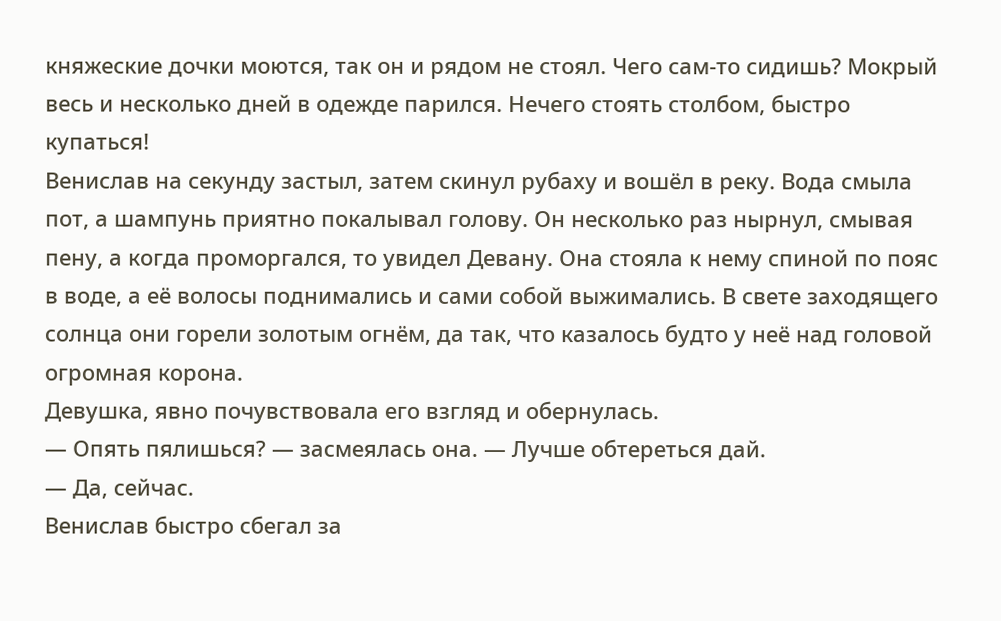княжеские дочки моются, так он и рядом не стоял. Чего сам-то сидишь? Мокрый весь и несколько дней в одежде парился. Нечего стоять столбом, быстро купаться!
Венислав на секунду застыл, затем скинул рубаху и вошёл в реку. Вода смыла пот, а шампунь приятно покалывал голову. Он несколько раз нырнул, смывая пену, а когда проморгался, то увидел Девану. Она стояла к нему спиной по пояс в воде, а её волосы поднимались и сами собой выжимались. В свете заходящего солнца они горели золотым огнём, да так, что казалось будто у неё над головой огромная корона.
Девушка, явно почувствовала его взгляд и обернулась.
— Опять пялишься? — засмеялась она. — Лучше обтереться дай.
— Да, сейчас.
Венислав быстро сбегал за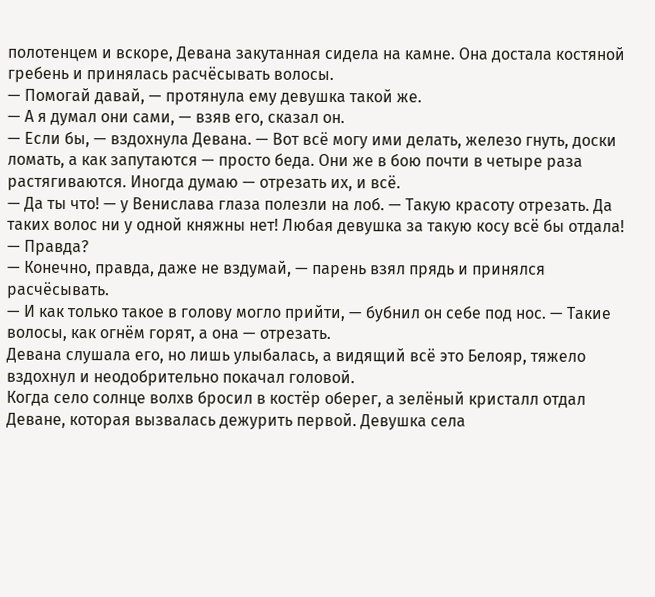полотенцем и вскоре, Девана закутанная сидела на камне. Она достала костяной гребень и принялась расчёсывать волосы.
— Помогай давай, — протянула ему девушка такой же.
— А я думал они сами, — взяв его, сказал он.
— Если бы, — вздохнула Девана. — Вот всё могу ими делать, железо гнуть, доски ломать, а как запутаются — просто беда. Они же в бою почти в четыре раза растягиваются. Иногда думаю — отрезать их, и всё.
— Да ты что! — у Венислава глаза полезли на лоб. — Такую красоту отрезать. Да таких волос ни у одной княжны нет! Любая девушка за такую косу всё бы отдала!
— Правда?
— Конечно, правда, даже не вздумай, — парень взял прядь и принялся расчёсывать.
— И как только такое в голову могло прийти, — бубнил он себе под нос. — Такие волосы, как огнём горят, а она — отрезать.
Девана слушала его, но лишь улыбалась, а видящий всё это Белояр, тяжело вздохнул и неодобрительно покачал головой.
Когда село солнце волхв бросил в костёр оберег, а зелёный кристалл отдал Деване, которая вызвалась дежурить первой. Девушка села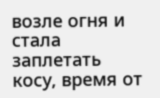возле огня и стала заплетать косу, время от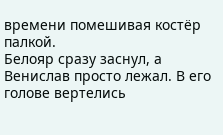времени помешивая костёр палкой.
Белояр сразу заснул, а Венислав просто лежал. В его голове вертелись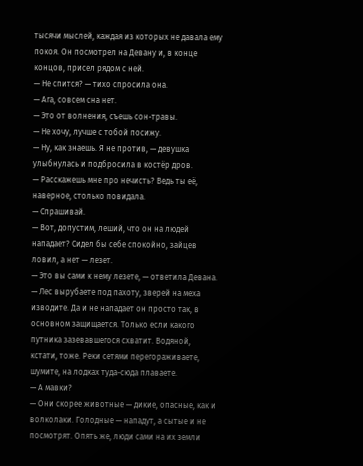тысячи мыслей, каждая из которых не давала ему покоя. Он посмотрел на Девану и, в конце концов, присел рядом с ней.
— Не спится? — тихо спросила она.
— Ага, совсем сна нет.
— Это от волнения, съешь сон-травы.
— Не хочу, лучше с тобой посижу.
— Ну, как знаешь. Я не против, — девушка улыбнулась и подбросила в костёр дров.
— Расскажешь мне про нечисть? Ведь ты её, наверное, столько повидала.
— Спрашивай.
— Вот, допустим, леший, что он на людей нападает? Сидел бы себе спокойно, зайцев ловил, а нет — лезет.
— Это вы сами к нему лезете, — ответила Девана. — Лес вырубаете под пахоту, зверей на меха изводите. Да и не нападает он просто так, в основном защищается. Только если какого путника зазевавшегося схватит. Водяной, кстати, тоже. Реки сетями перегораживаете, шумите, на лодках туда-сюда плаваете.
— А мавки?
— Они скорее животные — дикие, опасные, как и волколаки. Голодные — нападут, а сытые и не посмотрят. Опять же, люди сами на их земли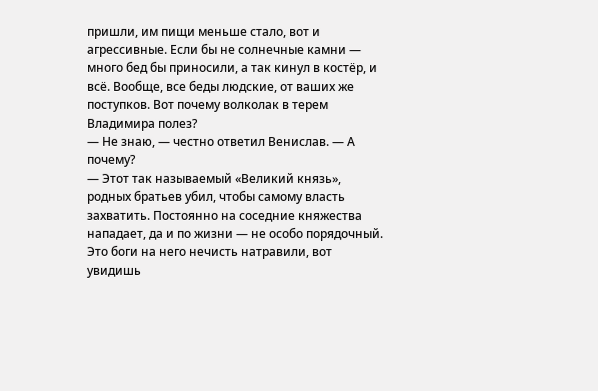пришли, им пищи меньше стало, вот и агрессивные. Если бы не солнечные камни — много бед бы приносили, а так кинул в костёр, и всё. Вообще, все беды людские, от ваших же поступков. Вот почему волколак в терем Владимира полез?
— Не знаю, — честно ответил Венислав. — А почему?
— Этот так называемый «Великий князь», родных братьев убил, чтобы самому власть захватить. Постоянно на соседние княжества нападает, да и по жизни — не особо порядочный. Это боги на него нечисть натравили, вот увидишь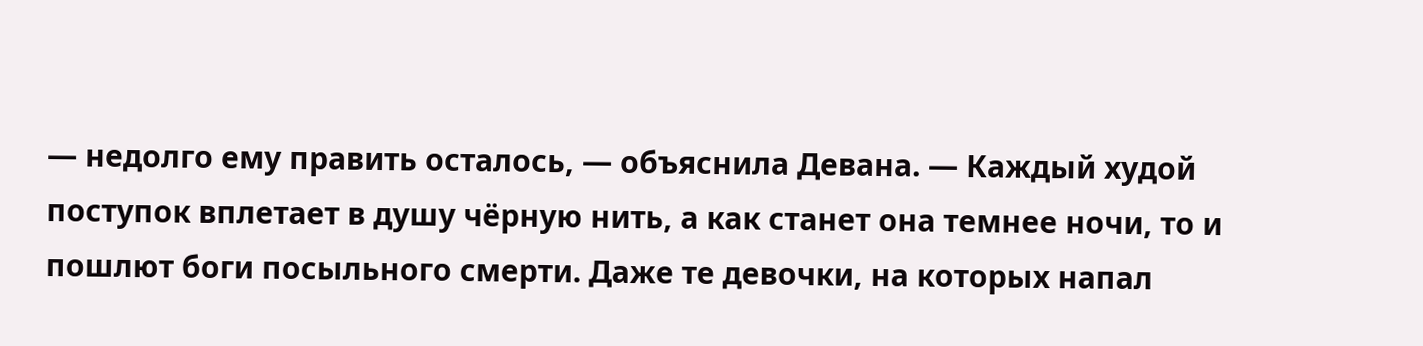— недолго ему править осталось, — объяснила Девана. — Каждый худой поступок вплетает в душу чёрную нить, а как станет она темнее ночи, то и пошлют боги посыльного смерти. Даже те девочки, на которых напал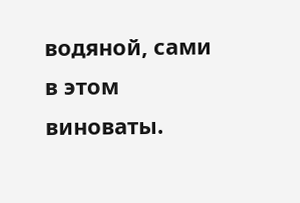водяной, сами в этом виноваты.